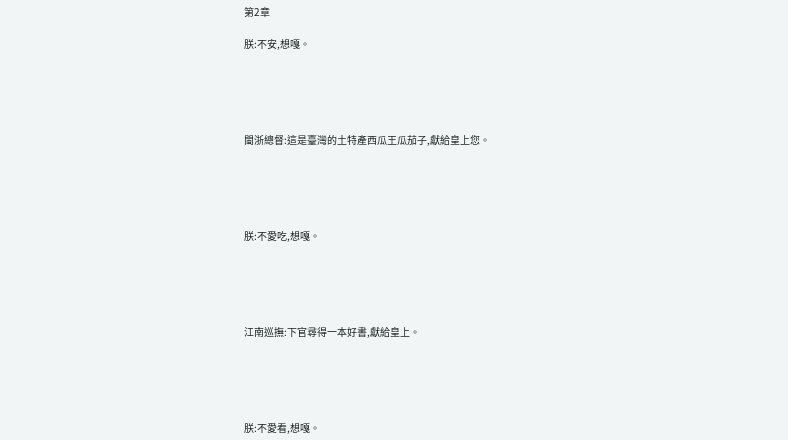第2章

朕:不安,想嘎。





閩浙總督:這是臺灣的土特產西瓜王瓜茄子,獻給皇上您。





朕:不愛吃,想嘎。





江南巡撫:下官尋得一本好書,獻給皇上。





朕:不愛看,想嘎。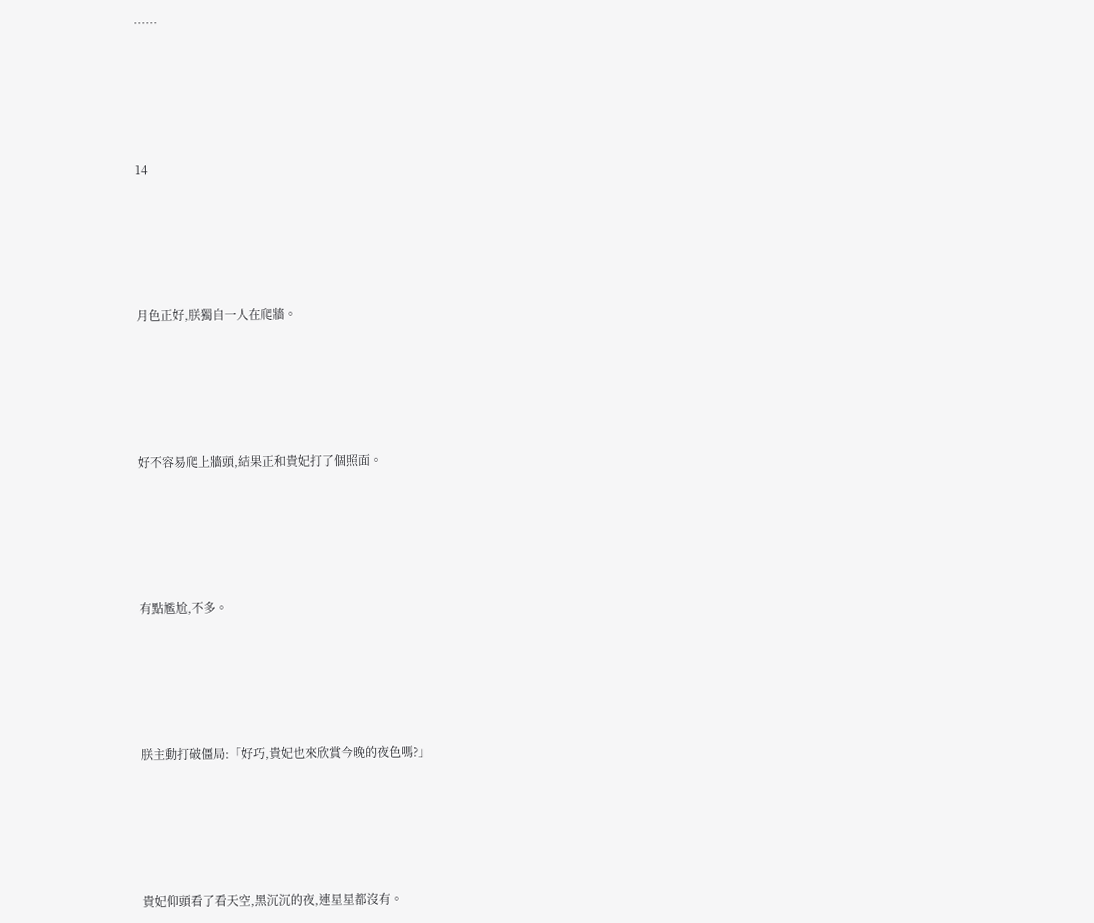……





14





月色正好,朕獨自一人在爬牆。





好不容易爬上牆頭,結果正和貴妃打了個照面。





有點尷尬,不多。





朕主動打破僵局:「好巧,貴妃也來欣賞今晚的夜色嗎?」





貴妃仰頭看了看天空,黑沉沉的夜,連星星都沒有。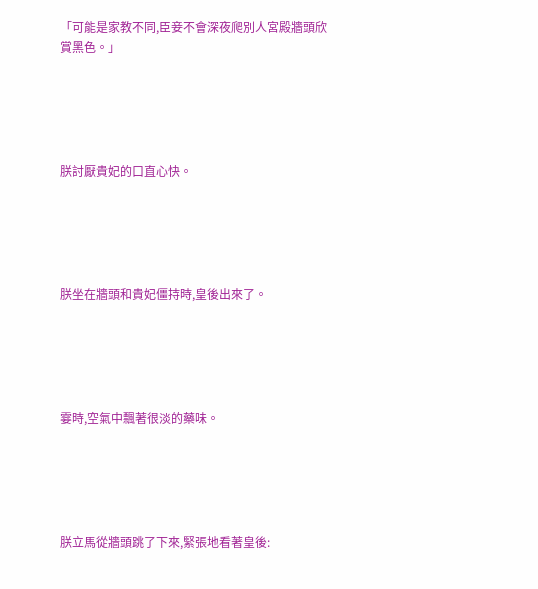「可能是家教不同,臣妾不會深夜爬別人宮殿牆頭欣賞黑色。」





朕討厭貴妃的口直心快。





朕坐在牆頭和貴妃僵持時,皇後出來了。





霎時,空氣中飄著很淡的藥味。





朕立馬從牆頭跳了下來,緊張地看著皇後: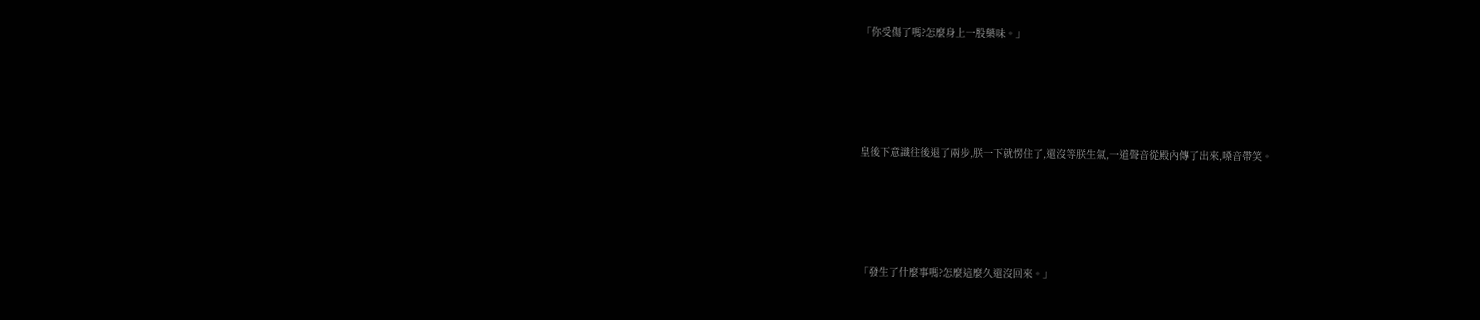「你受傷了嗎?怎麼身上一股藥味。」





皇後下意識往後退了兩步,朕一下就愣住了,還沒等朕生氣,一道聲音從殿內傳了出來,嗓音帶笑。





「發生了什麼事嗎?怎麼這麼久還沒回來。」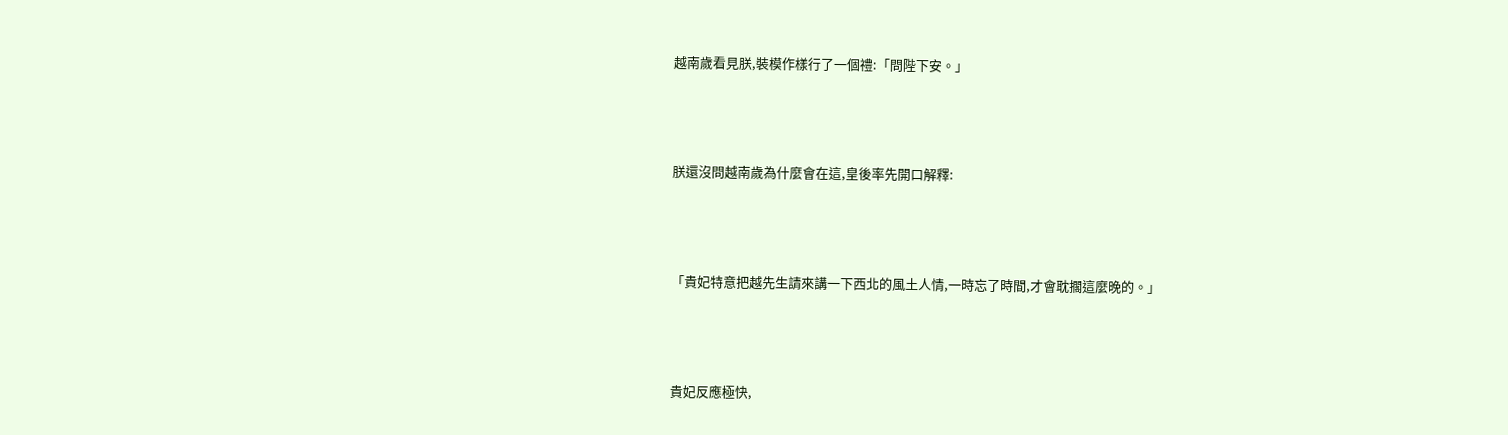越南歲看見朕,裝模作樣行了一個禮:「問陛下安。」





朕還沒問越南歲為什麼會在這,皇後率先開口解釋:





「貴妃特意把越先生請來講一下西北的風土人情,一時忘了時間,才會耽擱這麼晚的。」





貴妃反應極快,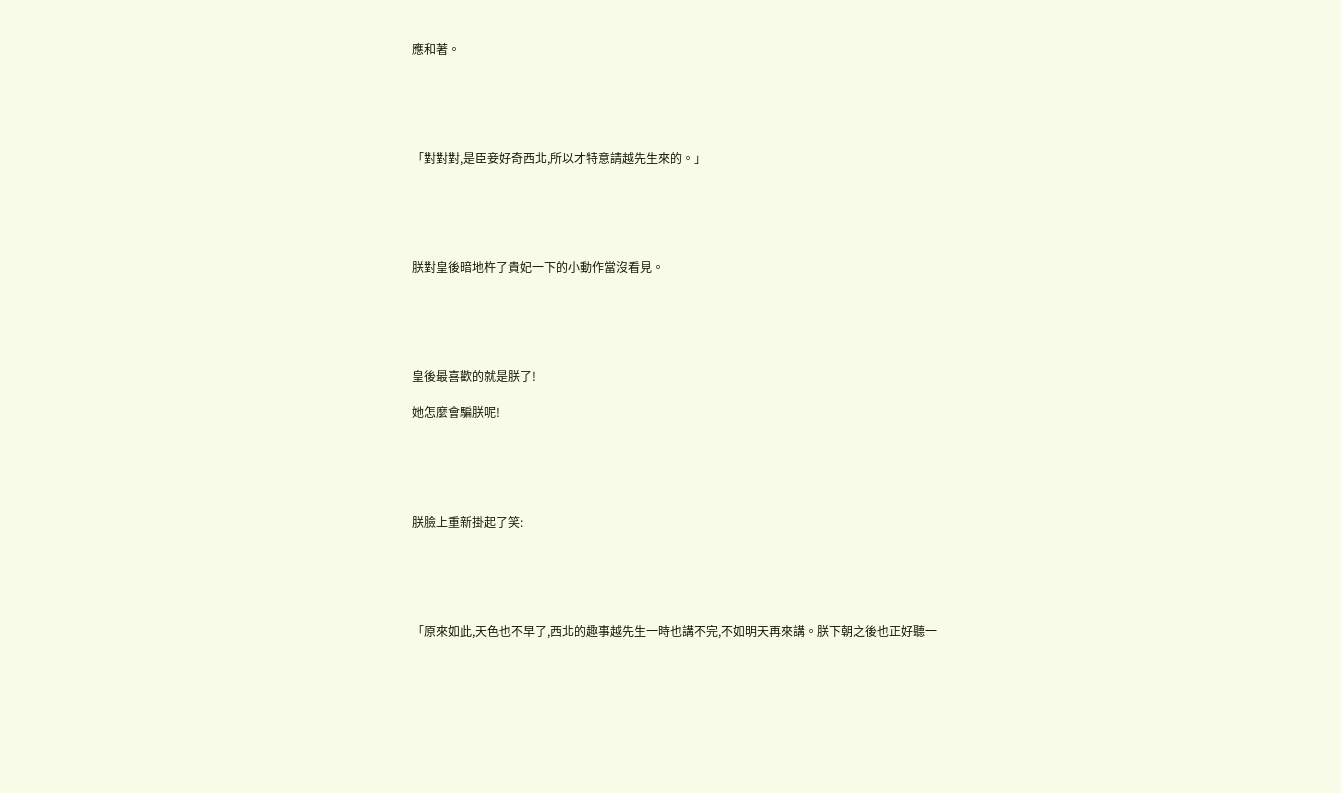應和著。





「對對對,是臣妾好奇西北,所以才特意請越先生來的。」





朕對皇後暗地杵了貴妃一下的小動作當沒看見。





皇後最喜歡的就是朕了!

她怎麼會騙朕呢!





朕臉上重新掛起了笑:





「原來如此,天色也不早了,西北的趣事越先生一時也講不完,不如明天再來講。朕下朝之後也正好聽一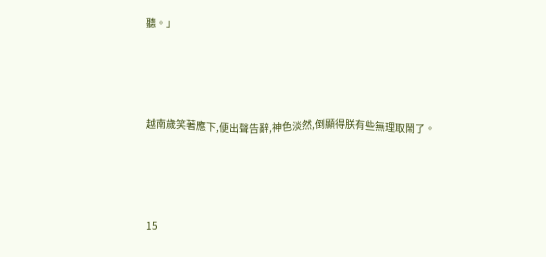聽。」





越南歲笑著應下,便出聲告辭,神色淡然,倒顯得朕有些無理取鬧了。





15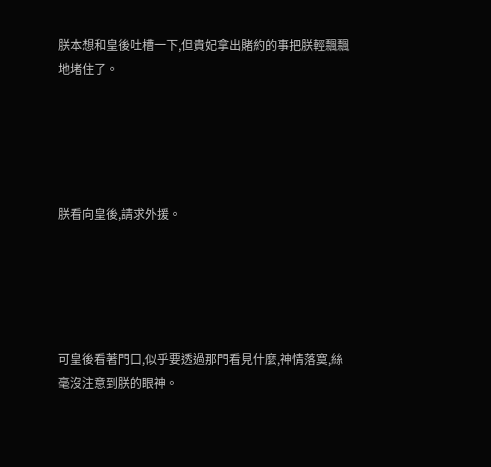朕本想和皇後吐槽一下,但貴妃拿出賭約的事把朕輕飄飄地堵住了。





朕看向皇後,請求外援。





可皇後看著門口,似乎要透過那門看見什麼,神情落寞,絲毫沒注意到朕的眼神。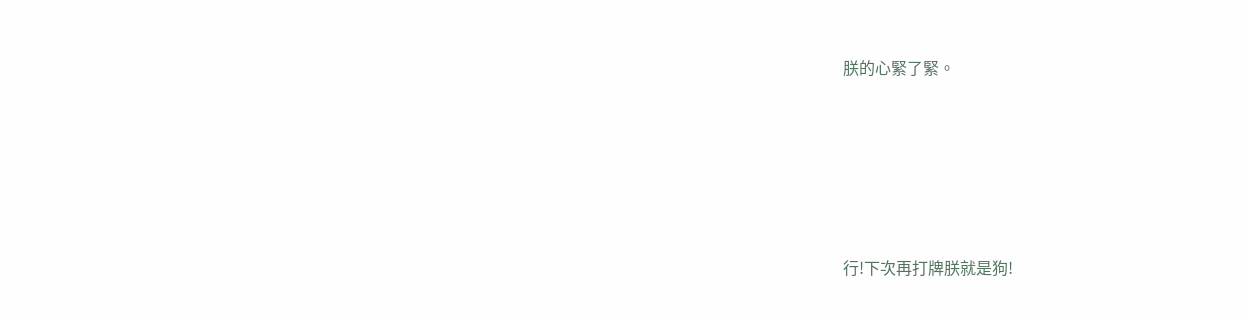朕的心緊了緊。





行!下次再打牌朕就是狗!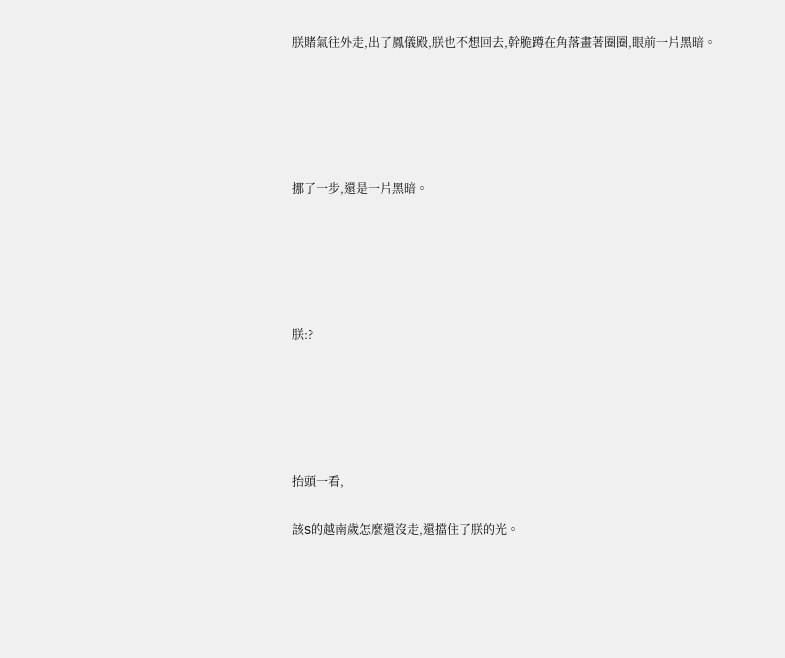朕賭氣往外走,出了鳳儀殿,朕也不想回去,幹脆蹲在角落畫著圈圈,眼前一片黑暗。





挪了一步,還是一片黑暗。





朕:?





抬頭一看,

該S的越南歲怎麼還沒走,還擋住了朕的光。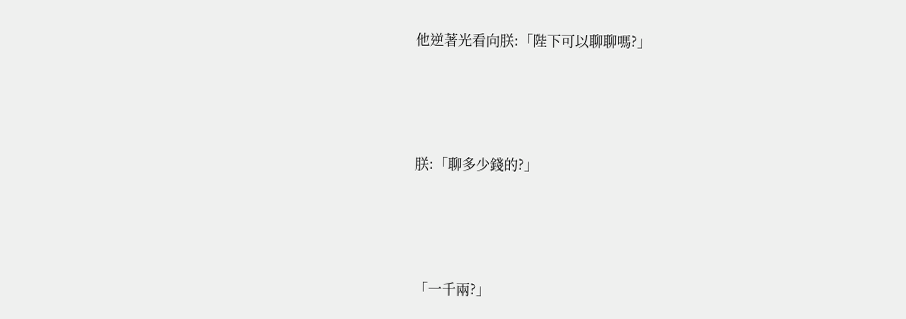他逆著光看向朕:「陛下可以聊聊嗎?」





朕:「聊多少錢的?」





「一千兩?」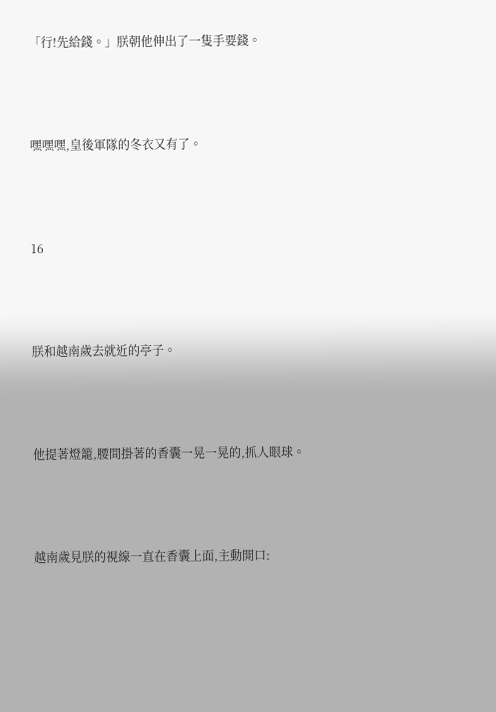「行!先給錢。」朕朝他伸出了一隻手要錢。





嘿嘿嘿,皇後軍隊的冬衣又有了。





16





朕和越南歲去就近的亭子。





他提著燈籠,腰間掛著的香囊一晃一晃的,抓人眼球。





越南歲見朕的視線一直在香囊上面,主動開口: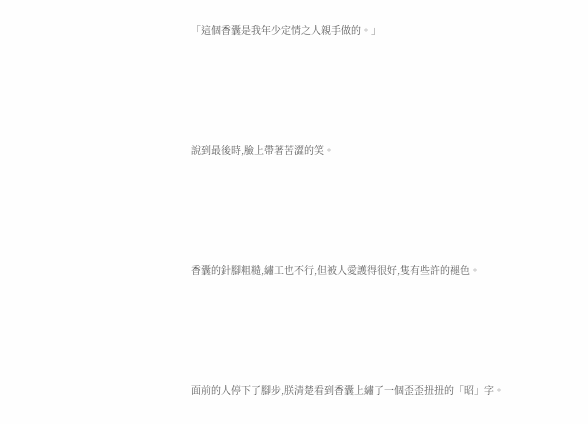「這個香囊是我年少定情之人親手做的。」





說到最後時,臉上帶著苦澀的笑。





香囊的針腳粗糙,繡工也不行,但被人愛護得很好,隻有些許的褪色。





面前的人停下了腳步,朕清楚看到香囊上繡了一個歪歪扭扭的「昭」字。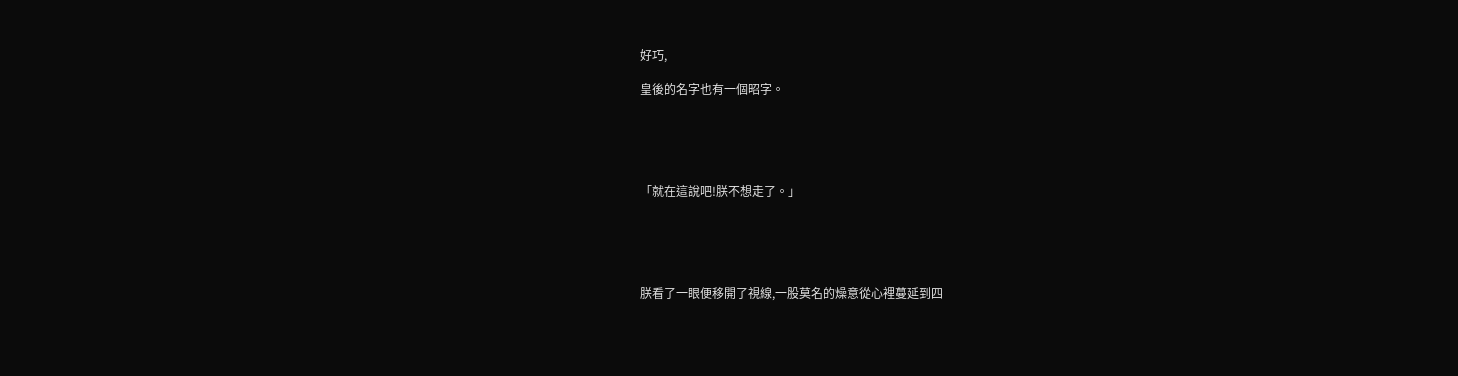好巧,

皇後的名字也有一個昭字。





「就在這說吧!朕不想走了。」





朕看了一眼便移開了視線,一股莫名的燥意從心裡蔓延到四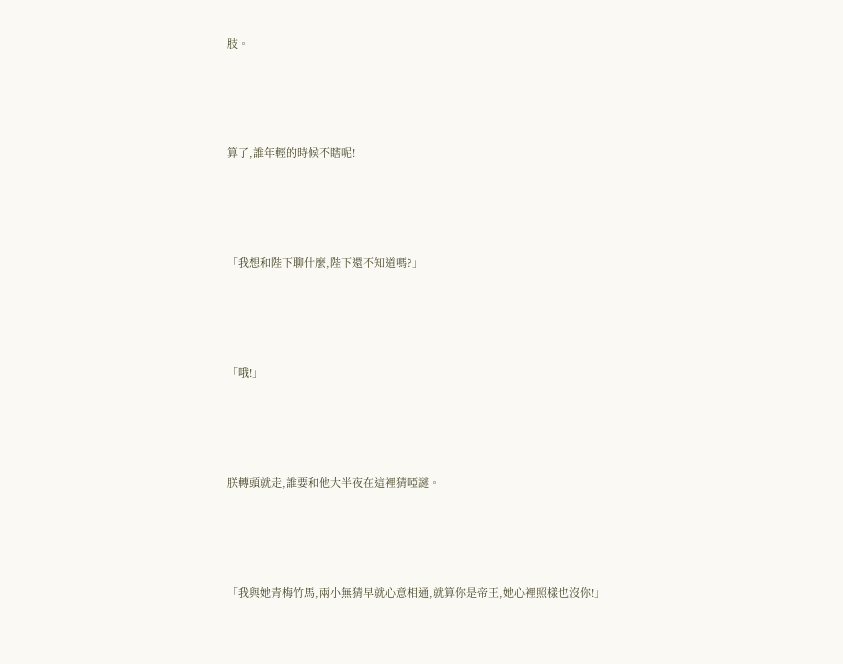肢。





算了,誰年輕的時候不瞎呢!





「我想和陛下聊什麼,陛下還不知道嗎?」





「哦!」





朕轉頭就走,誰要和他大半夜在這裡猜啞謎。





「我與她青梅竹馬,兩小無猜早就心意相通,就算你是帝王,她心裡照樣也沒你!」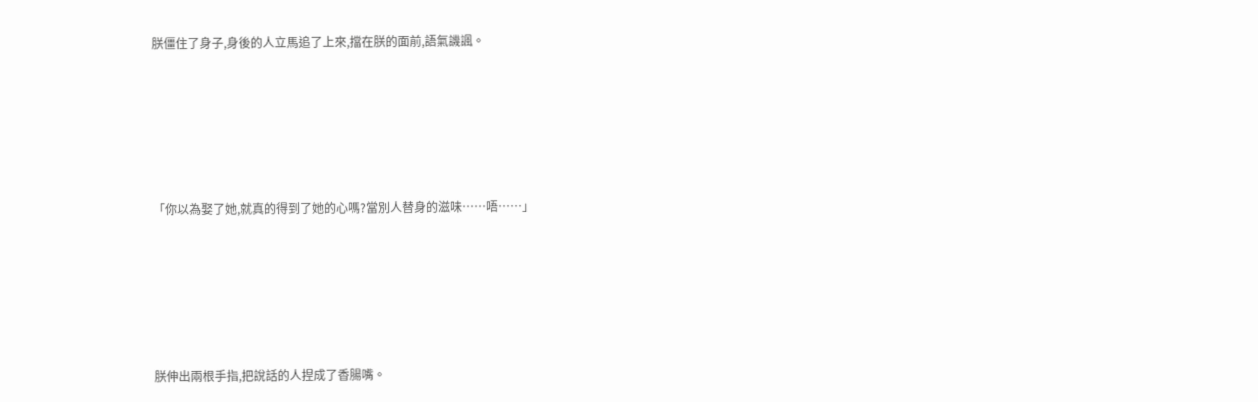朕僵住了身子,身後的人立馬追了上來,擋在朕的面前,語氣譏諷。





「你以為娶了她,就真的得到了她的心嗎?當別人替身的滋味……唔……」





朕伸出兩根手指,把說話的人捏成了香腸嘴。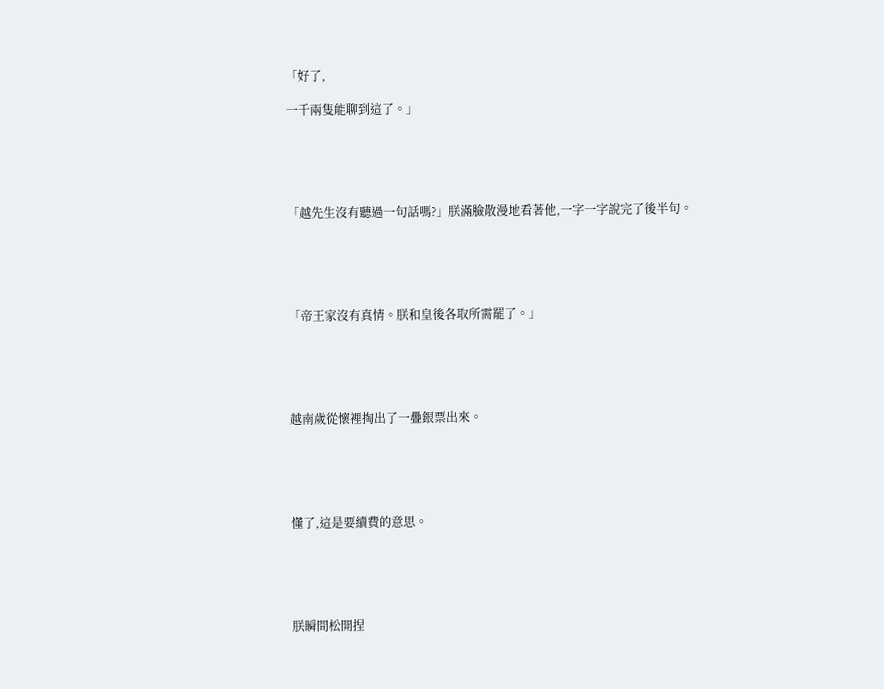「好了,

一千兩隻能聊到這了。」





「越先生沒有聽過一句話嗎?」朕滿臉散漫地看著他,一字一字說完了後半句。





「帝王家沒有真情。朕和皇後各取所需罷了。」





越南歲從懷裡掏出了一疊銀票出來。





懂了,這是要續費的意思。





朕瞬間松開捏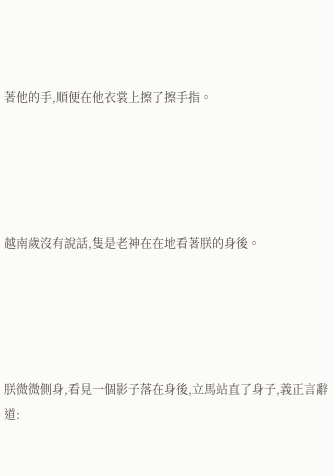著他的手,順便在他衣裳上擦了擦手指。





越南歲沒有說話,隻是老神在在地看著朕的身後。





朕微微側身,看見一個影子落在身後,立馬站直了身子,義正言辭道: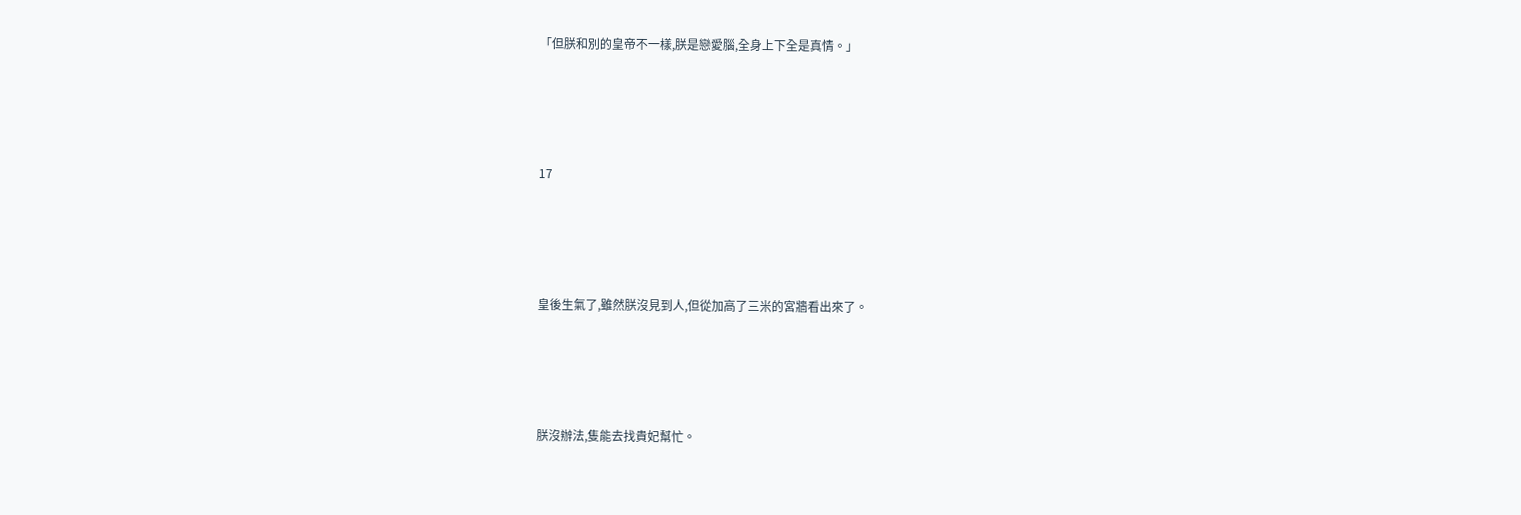「但朕和別的皇帝不一樣,朕是戀愛腦,全身上下全是真情。」





17





皇後生氣了,雖然朕沒見到人,但從加高了三米的宮牆看出來了。





朕沒辦法,隻能去找貴妃幫忙。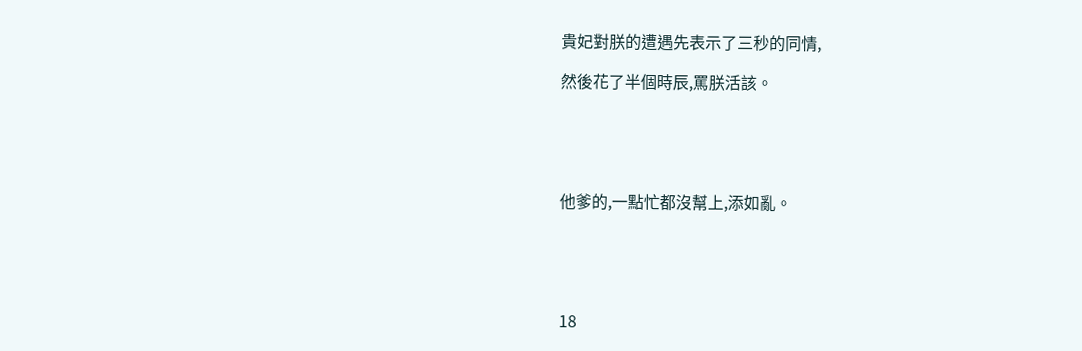貴妃對朕的遭遇先表示了三秒的同情,

然後花了半個時辰,罵朕活該。





他爹的,一點忙都沒幫上,添如亂。





18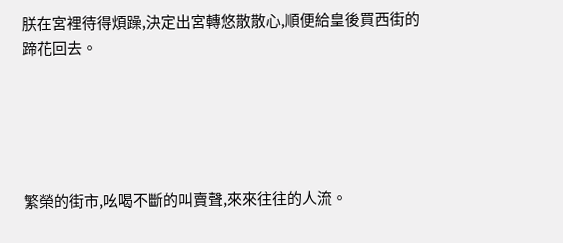朕在宮裡待得煩躁,決定出宮轉悠散散心,順便給皇後買西街的蹄花回去。





繁榮的街市,吆喝不斷的叫賣聲,來來往往的人流。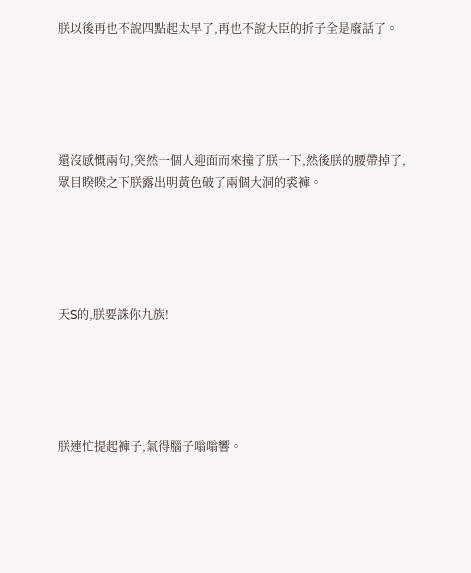朕以後再也不說四點起太早了,再也不說大臣的折子全是廢話了。





還沒感慨兩句,突然一個人迎面而來撞了朕一下,然後朕的腰帶掉了,眾目睽睽之下朕露出明黃色破了兩個大洞的裘褲。





天S的,朕要誅你九族!





朕連忙提起褲子,氣得腦子嗡嗡響。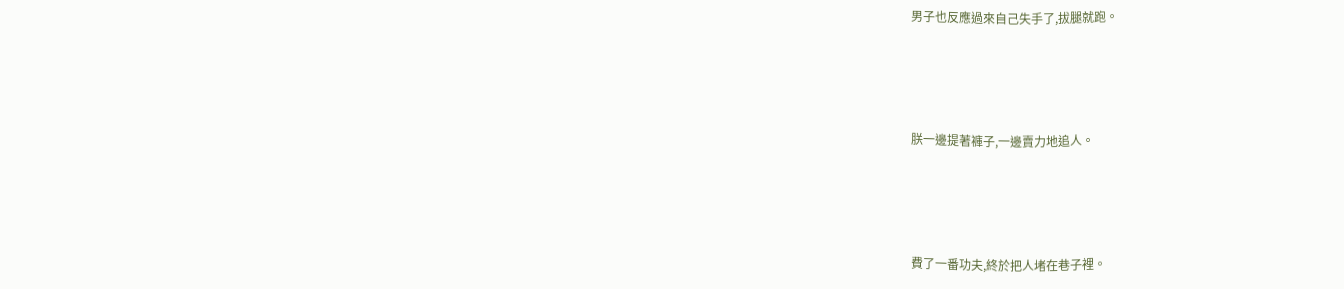男子也反應過來自己失手了,拔腿就跑。





朕一邊提著褲子,一邊賣力地追人。





費了一番功夫,終於把人堵在巷子裡。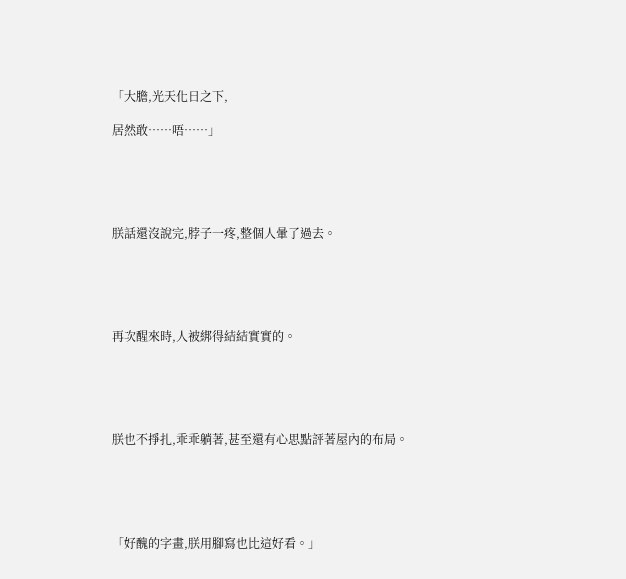「大膽,光天化日之下,

居然敢……唔……」





朕話還沒說完,脖子一疼,整個人暈了過去。





再次醒來時,人被綁得結結實實的。





朕也不掙扎,乖乖躺著,甚至還有心思點評著屋內的布局。





「好醜的字畫,朕用腳寫也比這好看。」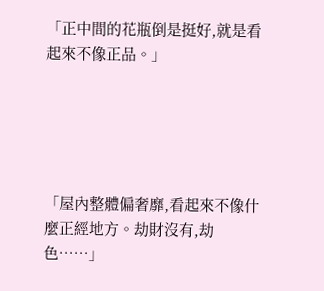「正中間的花瓶倒是挺好,就是看起來不像正品。」





「屋內整體偏奢靡,看起來不像什麼正經地方。劫財沒有,劫色……」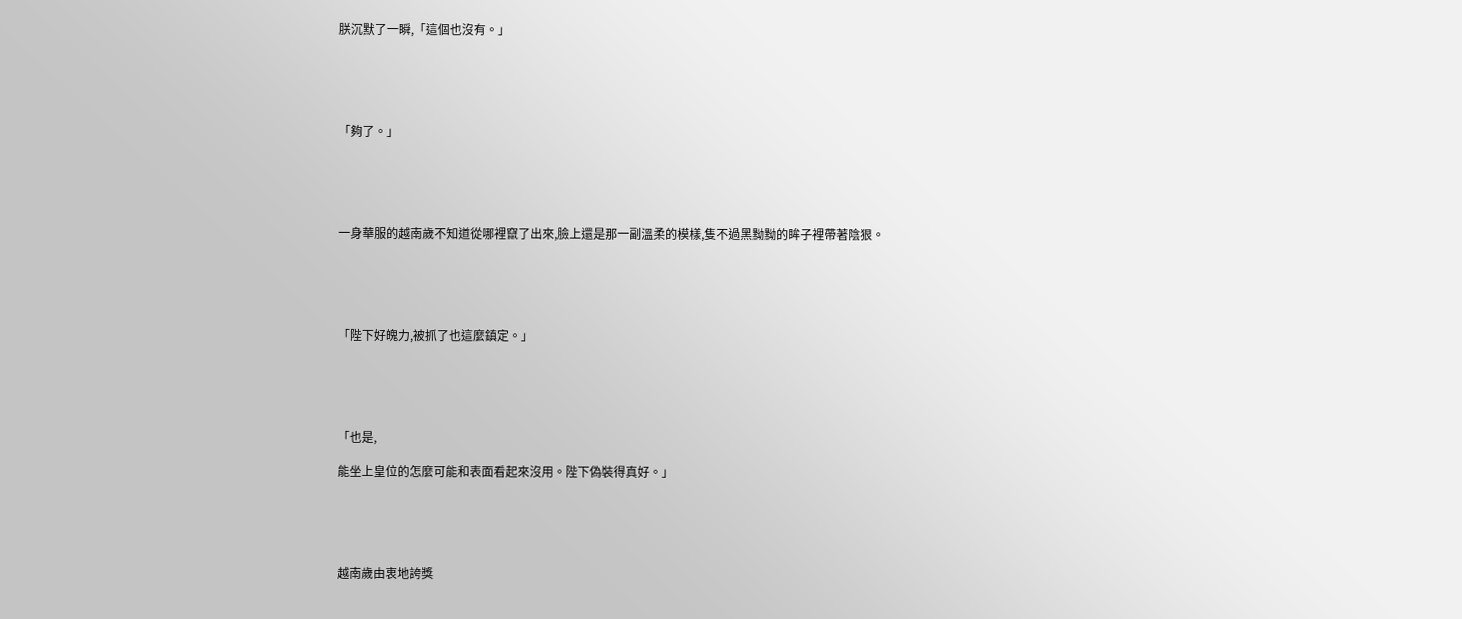朕沉默了一瞬,「這個也沒有。」





「夠了。」





一身華服的越南歲不知道從哪裡竄了出來,臉上還是那一副溫柔的模樣,隻不過黑黝黝的眸子裡帶著陰狠。





「陛下好魄力,被抓了也這麼鎮定。」





「也是,

能坐上皇位的怎麼可能和表面看起來沒用。陛下偽裝得真好。」





越南歲由衷地誇獎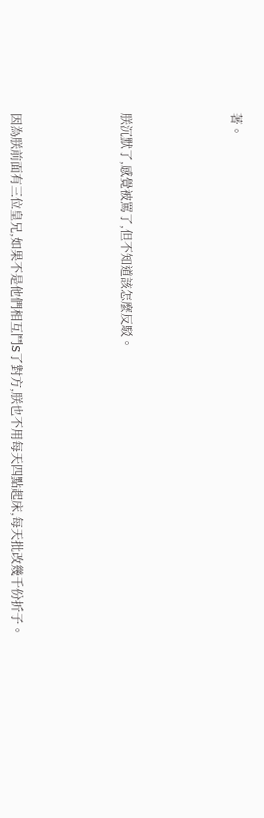著。





朕沉默了,感覺被罵了,但不知道該怎麼反駁。





因為朕前面有三位皇兄,如果不是他們相互鬥S了對方,朕也不用每天四點起床,每天批改幾千份折子。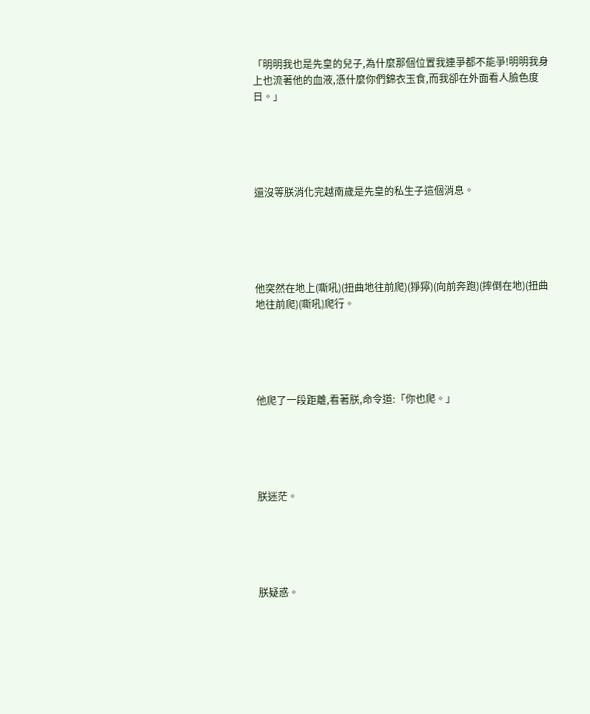「明明我也是先皇的兒子,為什麼那個位置我連爭都不能爭!明明我身上也流著他的血液,憑什麼你們錦衣玉食,而我卻在外面看人臉色度日。」





還沒等朕消化完越南歲是先皇的私生子這個消息。





他突然在地上(嘶吼)(扭曲地往前爬)(猙獰)(向前奔跑)(摔倒在地)(扭曲地往前爬)(嘶吼)爬行。





他爬了一段距離,看著朕,命令道:「你也爬。」





朕迷茫。





朕疑惑。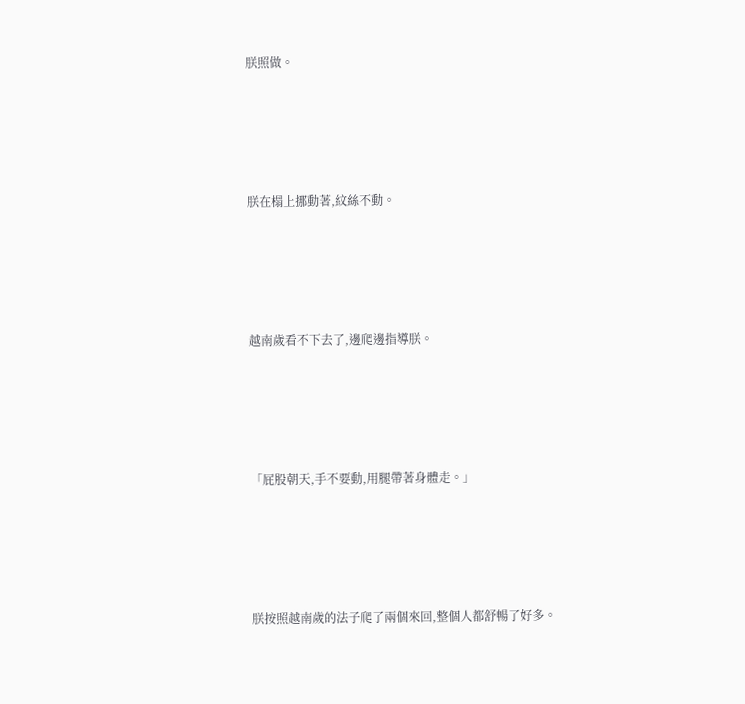朕照做。





朕在榻上挪動著,紋絲不動。





越南歲看不下去了,邊爬邊指導朕。





「屁股朝天,手不要動,用腿帶著身體走。」





朕按照越南歲的法子爬了兩個來回,整個人都舒暢了好多。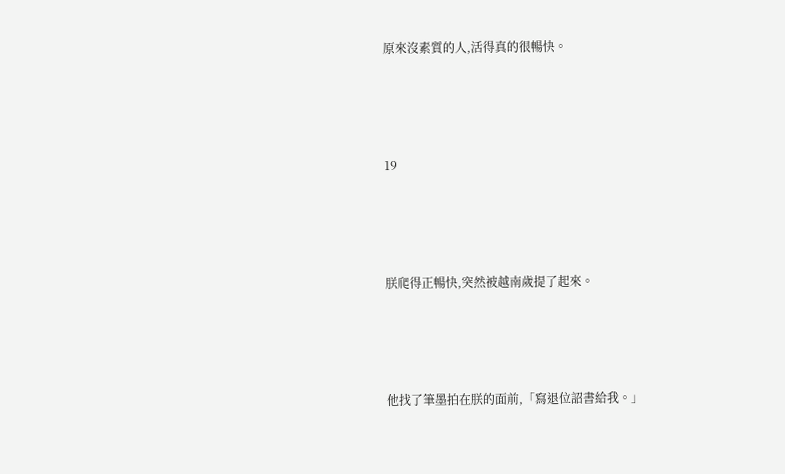原來沒素質的人,活得真的很暢快。





19





朕爬得正暢快,突然被越南歲提了起來。





他找了筆墨拍在朕的面前,「寫退位詔書給我。」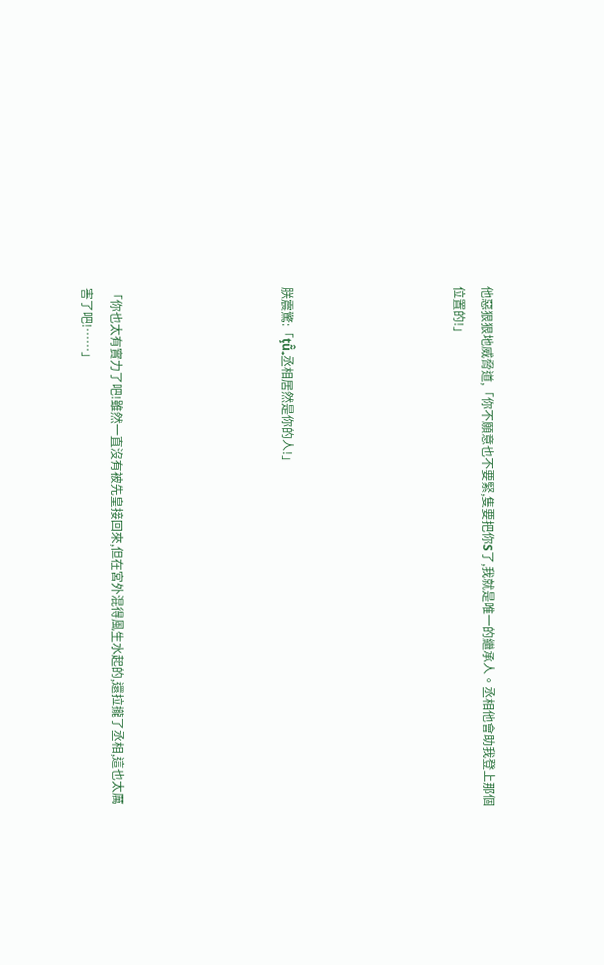他惡狠狠地威脅道,「你不願意也不要緊,隻要把你S了,我就是唯一的繼承人。丞相他會助我登上那個位置的!」





朕震驚:「ţũ̂₊丞相居然是你的人!」





「你也太有實力了吧!雖然一直沒有被先皇接回來,但在宮外混得風生水起的,還拉攏了丞相,這也太厲害了吧!……」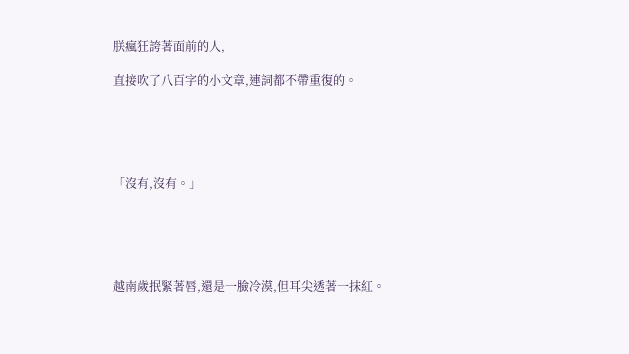朕瘋狂誇著面前的人,

直接吹了八百字的小文章,連詞都不帶重復的。





「沒有,沒有。」





越南歲抿緊著唇,還是一臉冷漠,但耳尖透著一抹紅。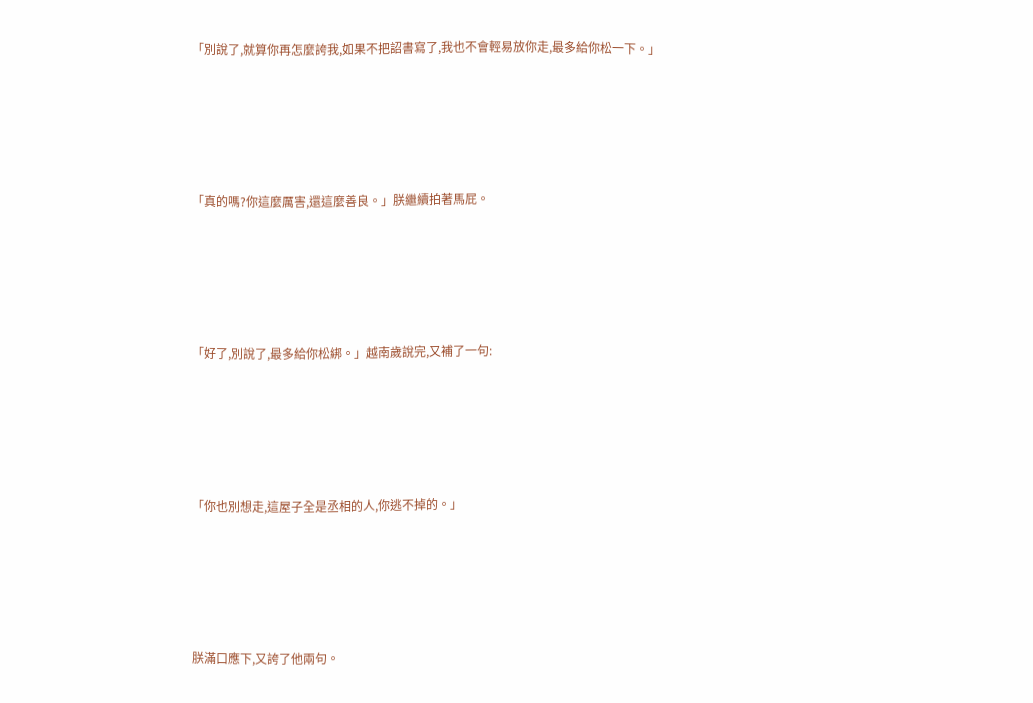「別說了,就算你再怎麼誇我,如果不把詔書寫了,我也不會輕易放你走,最多給你松一下。」





「真的嗎?你這麼厲害,還這麼善良。」朕繼續拍著馬屁。





「好了,別說了,最多給你松綁。」越南歲說完,又補了一句:





「你也別想走,這屋子全是丞相的人,你逃不掉的。」





朕滿口應下,又誇了他兩句。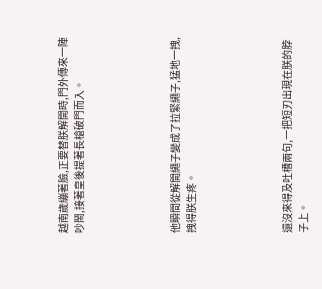越南歲繃著臉,正要替朕解開時,門外傳來一陣吵鬧,接著皇後提著長槍破門而入。





他瞬間從解開繩子變成了拉緊繩子,猛地一拽,拽得朕生疼。





還沒來得及吐槽兩句,一把短刃出現在朕的脖子上。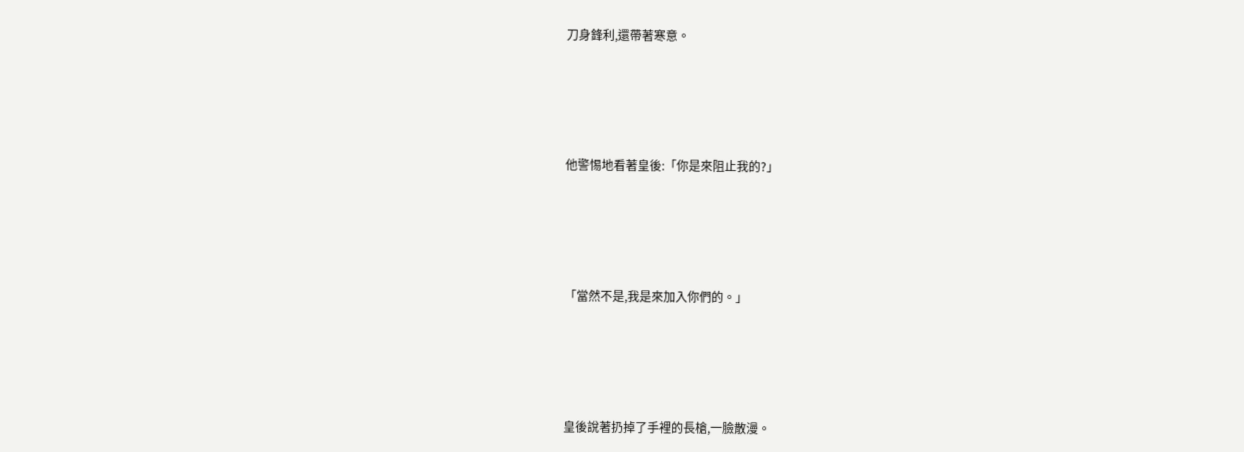刀身鋒利,還帶著寒意。





他警惕地看著皇後:「你是來阻止我的?」





「當然不是,我是來加入你們的。」





皇後說著扔掉了手裡的長槍,一臉散漫。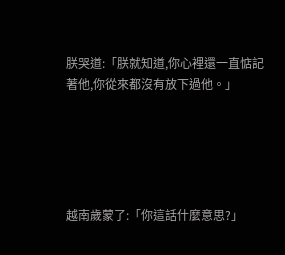朕哭道:「朕就知道,你心裡還一直惦記著他,你從來都沒有放下過他。」





越南歲蒙了:「你這話什麼意思?」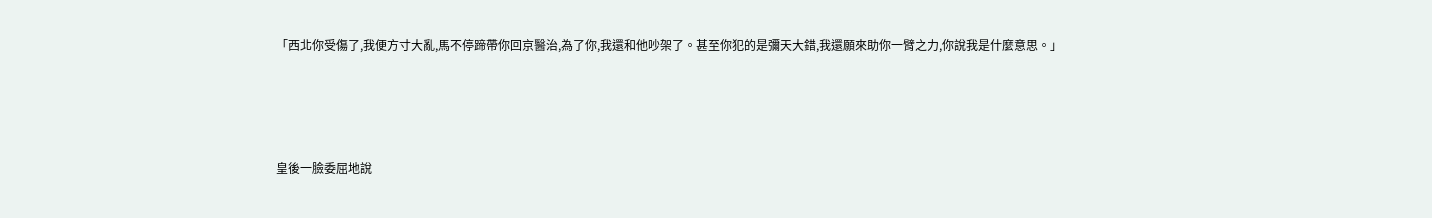「西北你受傷了,我便方寸大亂,馬不停蹄帶你回京醫治,為了你,我還和他吵架了。甚至你犯的是彌天大錯,我還願來助你一臂之力,你說我是什麼意思。」





皇後一臉委屈地說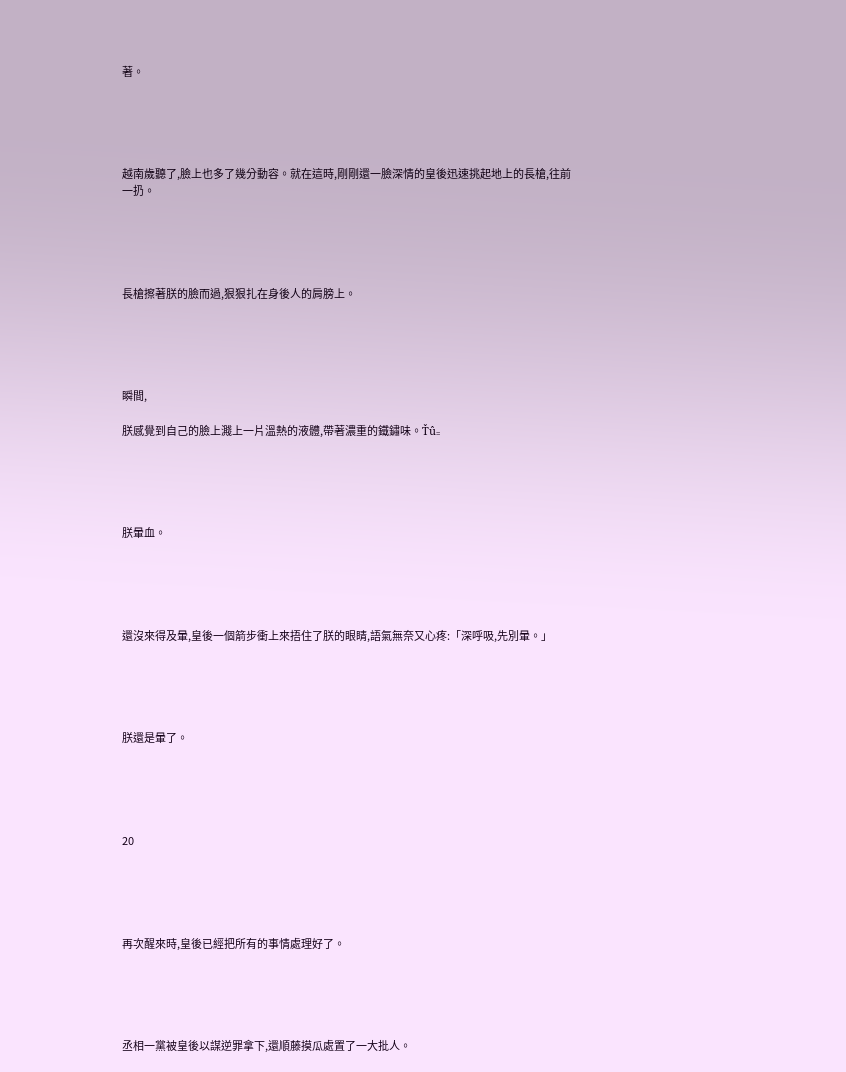著。





越南歲聽了,臉上也多了幾分動容。就在這時,剛剛還一臉深情的皇後迅速挑起地上的長槍,往前一扔。





長槍擦著朕的臉而過,狠狠扎在身後人的肩膀上。





瞬間,

朕感覺到自己的臉上濺上一片溫熱的液體,帶著濃重的鐵鏽味。Ťû₌





朕暈血。





還沒來得及暈,皇後一個箭步衝上來捂住了朕的眼睛,語氣無奈又心疼:「深呼吸,先別暈。」





朕還是暈了。





20





再次醒來時,皇後已經把所有的事情處理好了。





丞相一黨被皇後以謀逆罪拿下,還順藤摸瓜處置了一大批人。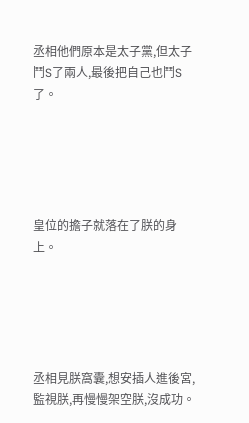丞相他們原本是太子黨,但太子鬥S了兩人,最後把自己也鬥S了。





皇位的擔子就落在了朕的身上。





丞相見朕窩囊,想安插人進後宮,監視朕,再慢慢架空朕,沒成功。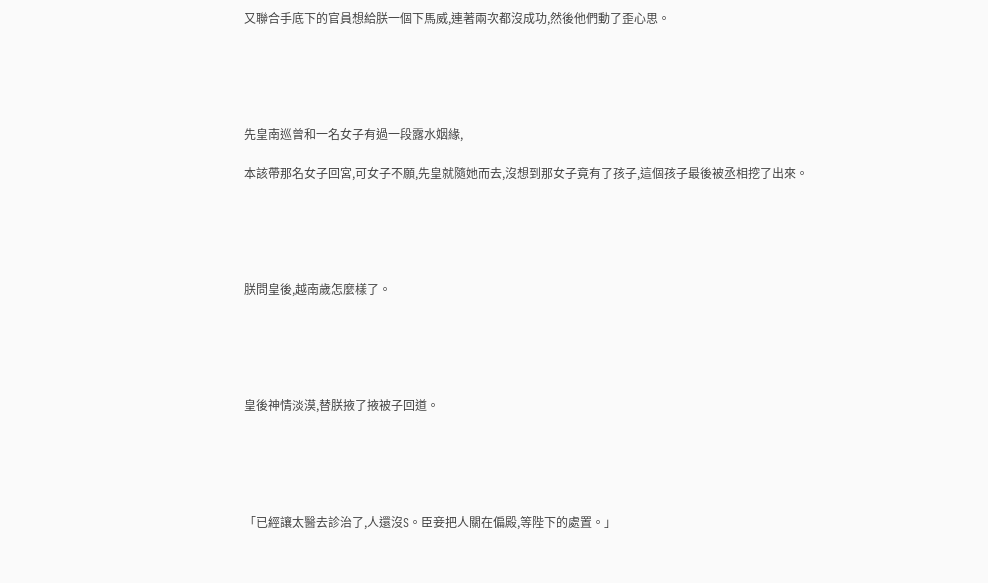又聯合手底下的官員想給朕一個下馬威,連著兩次都沒成功,然後他們動了歪心思。





先皇南巡曾和一名女子有過一段露水姻緣,

本該帶那名女子回宮,可女子不願,先皇就隨她而去,沒想到那女子竟有了孩子,這個孩子最後被丞相挖了出來。





朕問皇後,越南歲怎麼樣了。





皇後神情淡漠,替朕掖了掖被子回道。





「已經讓太醫去診治了,人還沒S。臣妾把人關在偏殿,等陛下的處置。」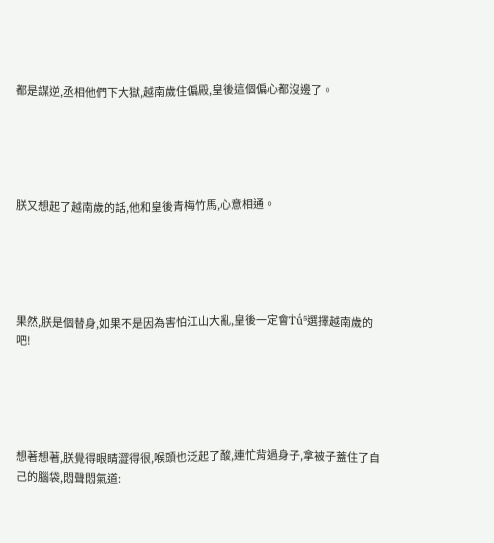都是謀逆,丞相他們下大獄,越南歲住偏殿,皇後這個偏心都沒邊了。





朕又想起了越南歲的話,他和皇後青梅竹馬,心意相通。





果然,朕是個替身,如果不是因為害怕江山大亂,皇後一定會Ṫū́⁵選擇越南歲的吧!





想著想著,朕覺得眼睛澀得很,喉頭也泛起了酸,連忙背過身子,拿被子蓋住了自己的腦袋,悶聲悶氣道: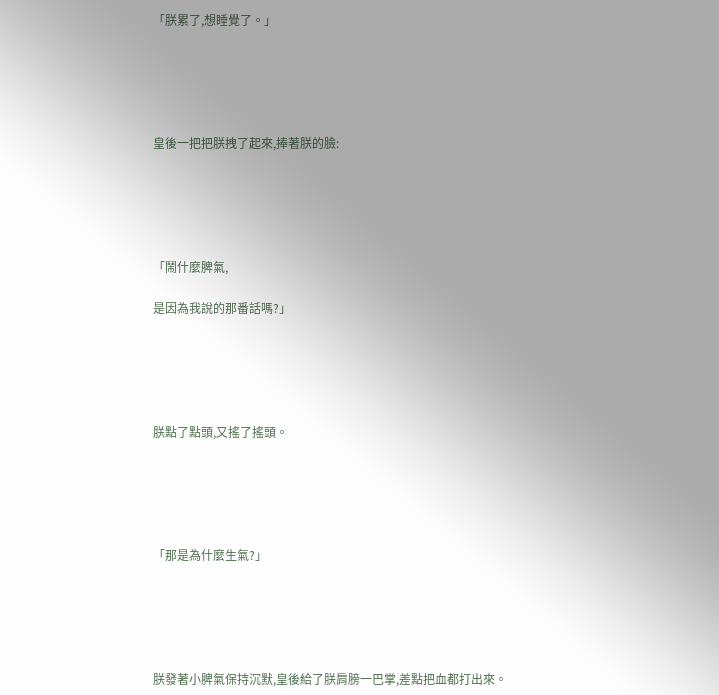「朕累了,想睡覺了。」





皇後一把把朕拽了起來,捧著朕的臉:





「鬧什麼脾氣,

是因為我說的那番話嗎?」





朕點了點頭,又搖了搖頭。





「那是為什麼生氣?」





朕發著小脾氣保持沉默,皇後給了朕肩膀一巴掌,差點把血都打出來。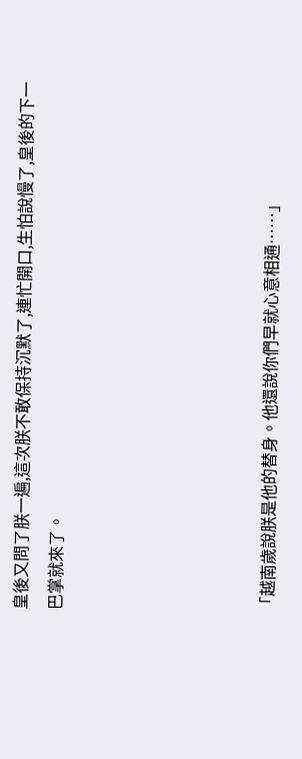皇後又問了朕一遍,這次朕不敢保持沉默了,連忙開口,生怕說慢了,皇後的下一巴掌就來了。





「越南歲說朕是他的替身。他還說你們早就心意相通……」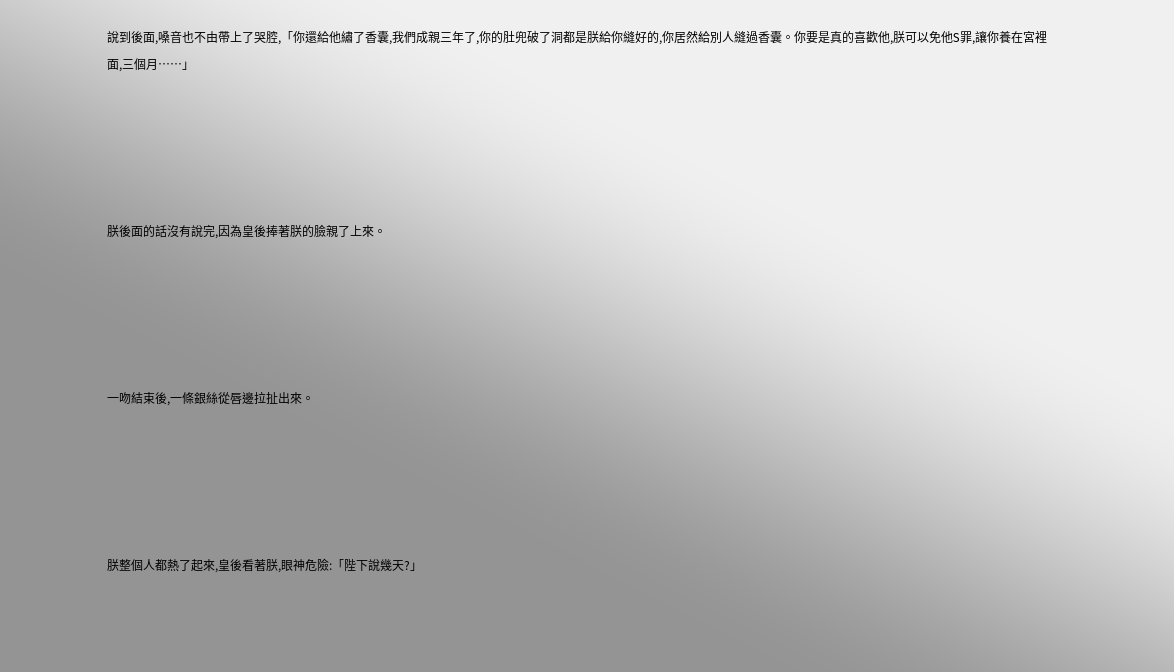說到後面,嗓音也不由帶上了哭腔,「你還給他繡了香囊,我們成親三年了,你的肚兜破了洞都是朕給你縫好的,你居然給別人縫過香囊。你要是真的喜歡他,朕可以免他S罪,讓你養在宮裡面,三個月……」





朕後面的話沒有說完,因為皇後捧著朕的臉親了上來。





一吻結束後,一條銀絲從唇邊拉扯出來。





朕整個人都熱了起來,皇後看著朕,眼神危險:「陛下說幾天?」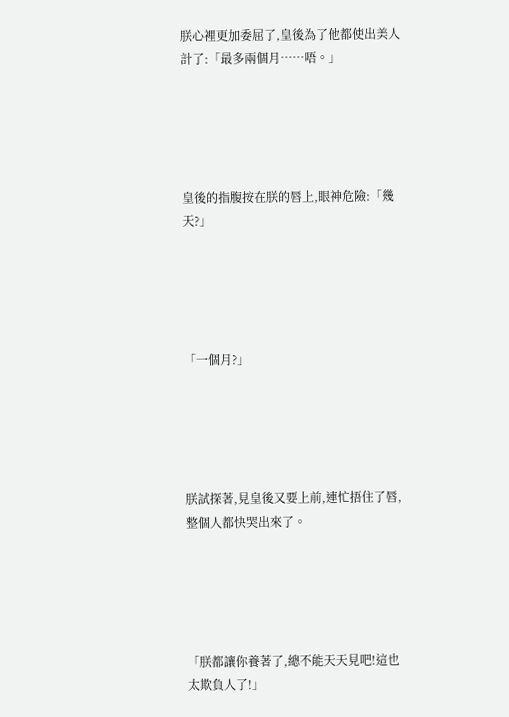朕心裡更加委屈了,皇後為了他都使出美人計了:「最多兩個月……唔。」





皇後的指腹按在朕的唇上,眼神危險:「幾天?」





「一個月?」





朕試探著,見皇後又要上前,連忙捂住了唇,整個人都快哭出來了。





「朕都讓你養著了,總不能天天見吧!這也太欺負人了!」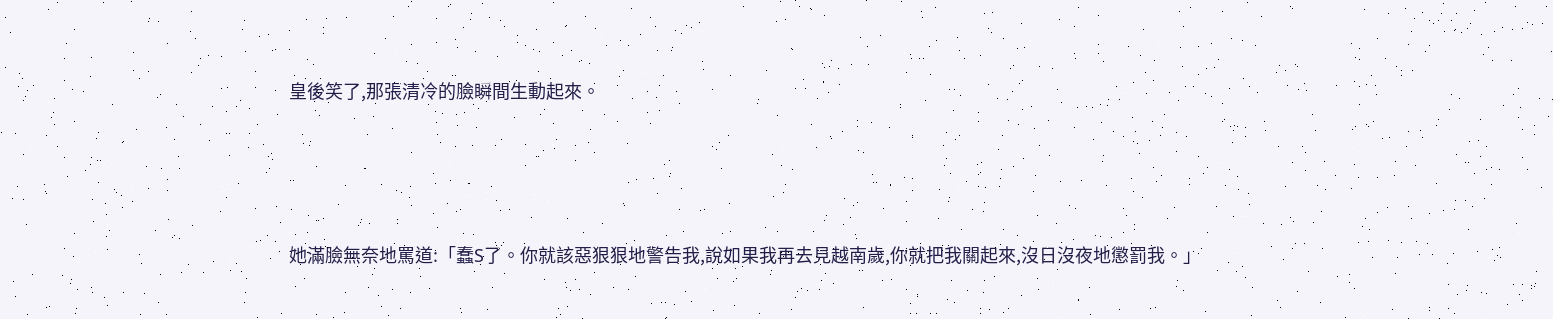皇後笑了,那張清冷的臉瞬間生動起來。





她滿臉無奈地罵道:「蠢S了。你就該惡狠狠地警告我,說如果我再去見越南歲,你就把我關起來,沒日沒夜地懲罰我。」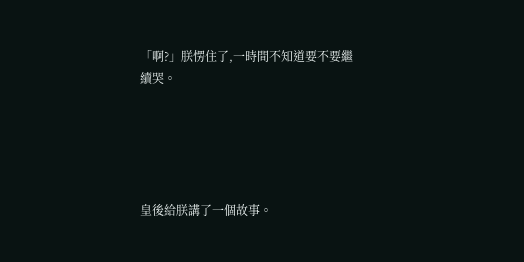「啊?」朕愣住了,一時間不知道要不要繼續哭。





皇後給朕講了一個故事。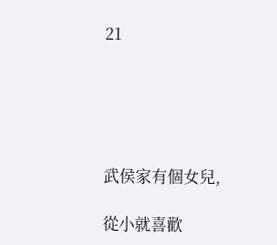21





武侯家有個女兒,

從小就喜歡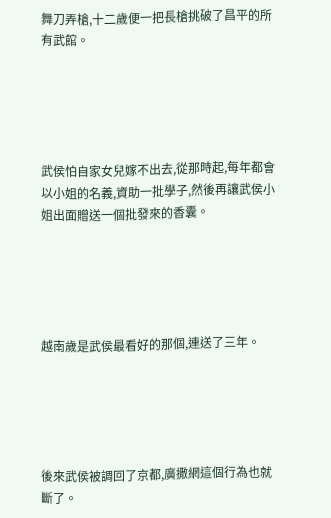舞刀弄槍,十二歲便一把長槍挑破了昌平的所有武館。





武侯怕自家女兒嫁不出去,從那時起,每年都會以小姐的名義,資助一批學子,然後再讓武侯小姐出面贈送一個批發來的香囊。





越南歲是武侯最看好的那個,連送了三年。





後來武侯被調回了京都,廣撒網這個行為也就斷了。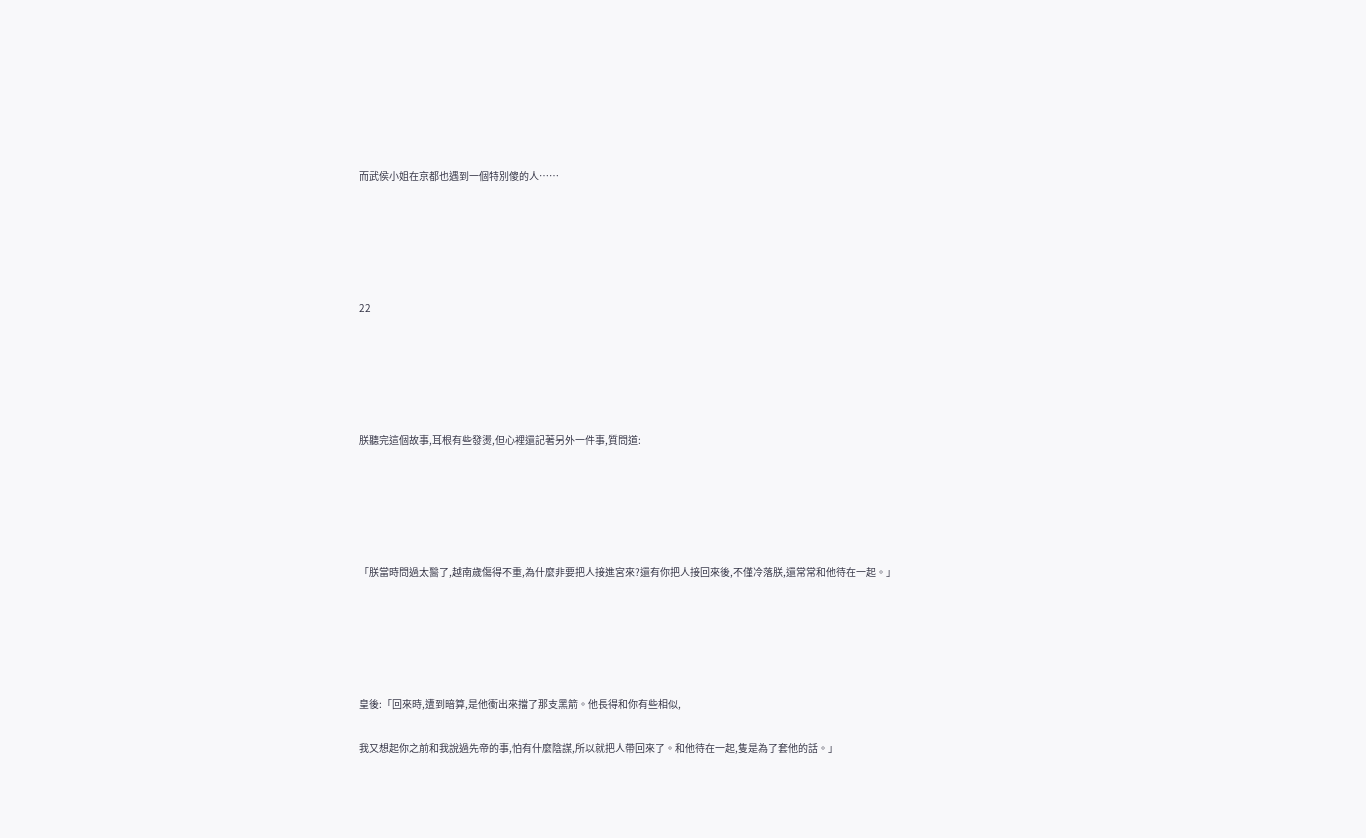而武侯小姐在京都也遇到一個特別傻的人……





22





朕聽完這個故事,耳根有些發燙,但心裡還記著另外一件事,質問道:





「朕當時問過太醫了,越南歲傷得不重,為什麼非要把人接進宮來?還有你把人接回來後,不僅冷落朕,還常常和他待在一起。」





皇後:「回來時,遭到暗算,是他衝出來擋了那支黑箭。他長得和你有些相似,

我又想起你之前和我說過先帝的事,怕有什麼陰謀,所以就把人帶回來了。和他待在一起,隻是為了套他的話。」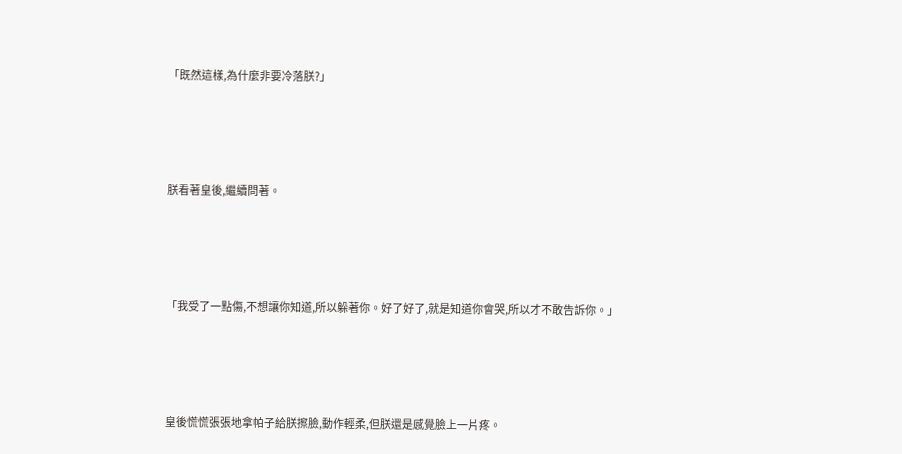「既然這樣,為什麼非要冷落朕?」





朕看著皇後,繼續問著。





「我受了一點傷,不想讓你知道,所以躲著你。好了好了,就是知道你會哭,所以才不敢告訴你。」





皇後慌慌張張地拿帕子給朕擦臉,動作輕柔,但朕還是感覺臉上一片疼。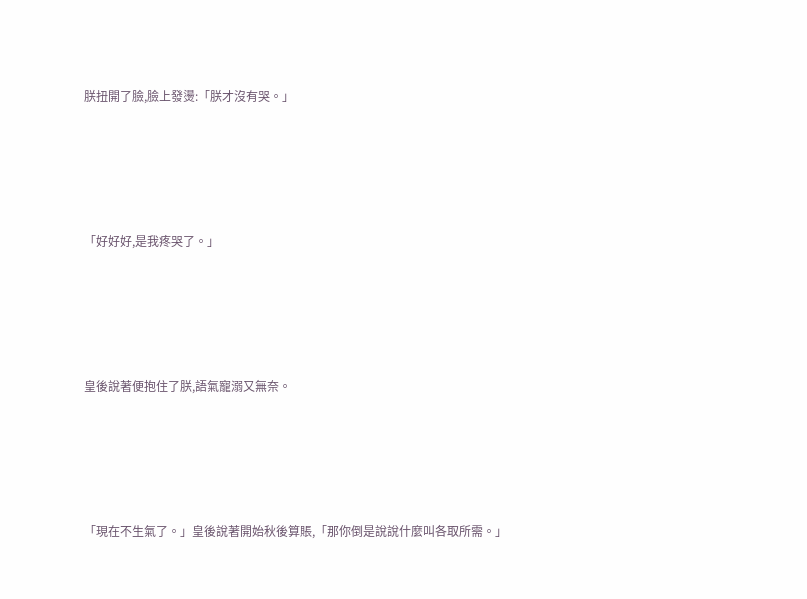朕扭開了臉,臉上發燙:「朕才沒有哭。」





「好好好,是我疼哭了。」





皇後說著便抱住了朕,語氣寵溺又無奈。





「現在不生氣了。」皇後說著開始秋後算賬,「那你倒是說說什麼叫各取所需。」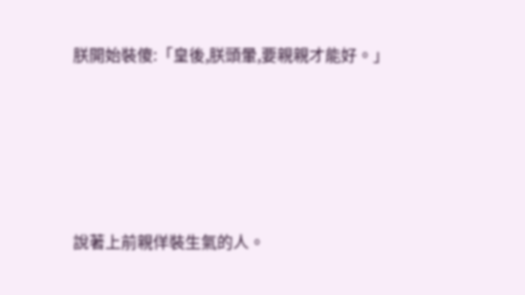朕開始裝傻:「皇後,朕頭暈,要親親才能好。」





說著上前親佯裝生氣的人。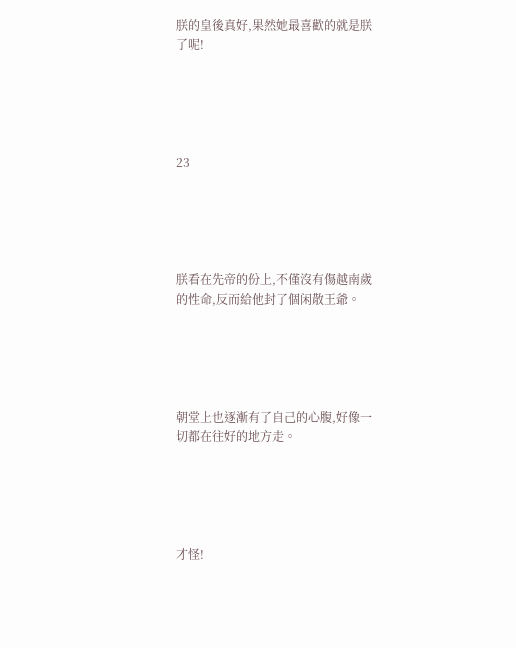朕的皇後真好,果然她最喜歡的就是朕了呢!





23





朕看在先帝的份上,不僅沒有傷越南歲的性命,反而給他封了個闲散王爺。





朝堂上也逐漸有了自己的心腹,好像一切都在往好的地方走。





才怪!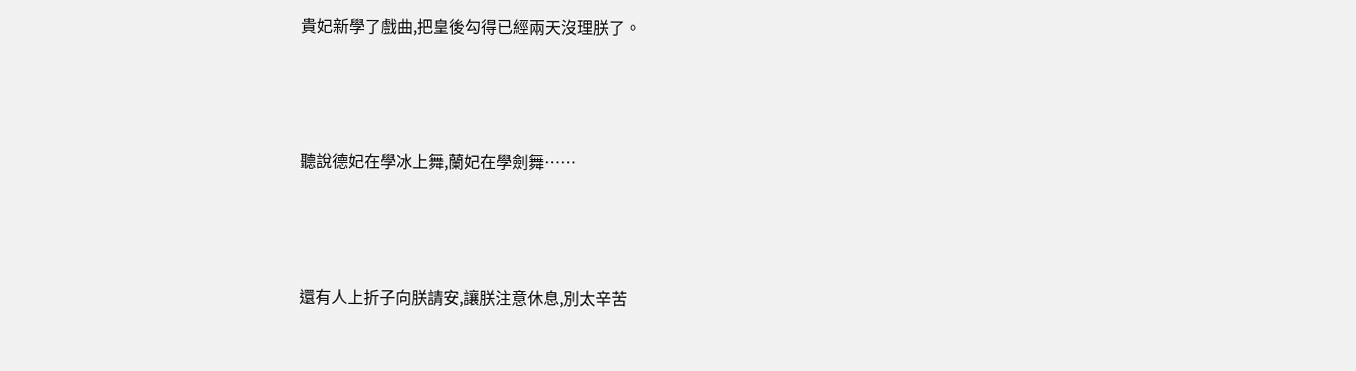貴妃新學了戲曲,把皇後勾得已經兩天沒理朕了。





聽說德妃在學冰上舞,蘭妃在學劍舞……





還有人上折子向朕請安,讓朕注意休息,別太辛苦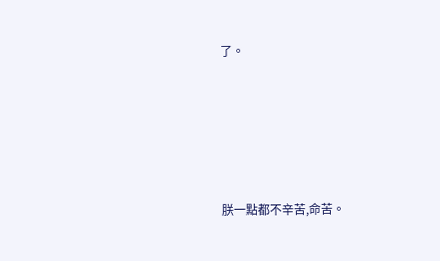了。





朕一點都不辛苦,命苦。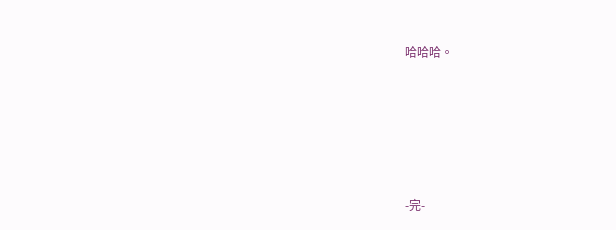哈哈哈。





-完-